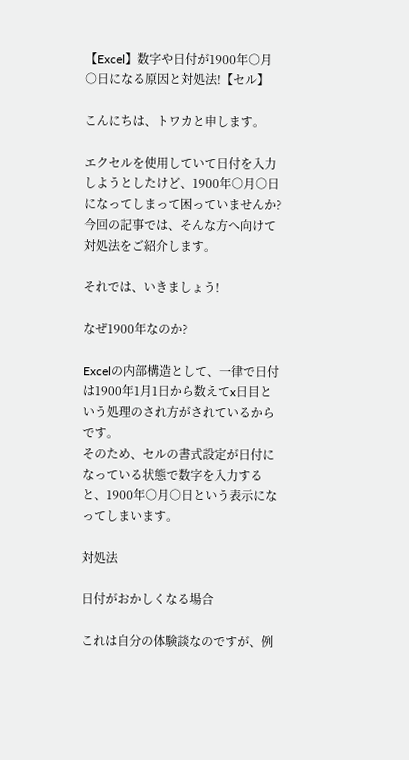【Excel】数字や日付が1900年○月○日になる原因と対処法!【セル】

こんにちは、トワカと申します。

エクセルを使用していて日付を入力しようとしたけど、1900年○月○日になってしまって困っていませんか?
今回の記事では、そんな方へ向けて対処法をご紹介します。

それでは、いきましょう!

なぜ1900年なのか?

Excelの内部構造として、一律で日付は1900年1月1日から数えてx日目という処理のされ方がされているからです。
そのため、セルの書式設定が日付になっている状態で数字を入力すると、1900年○月○日という表示になってしまいます。

対処法

日付がおかしくなる場合

これは自分の体験談なのですが、例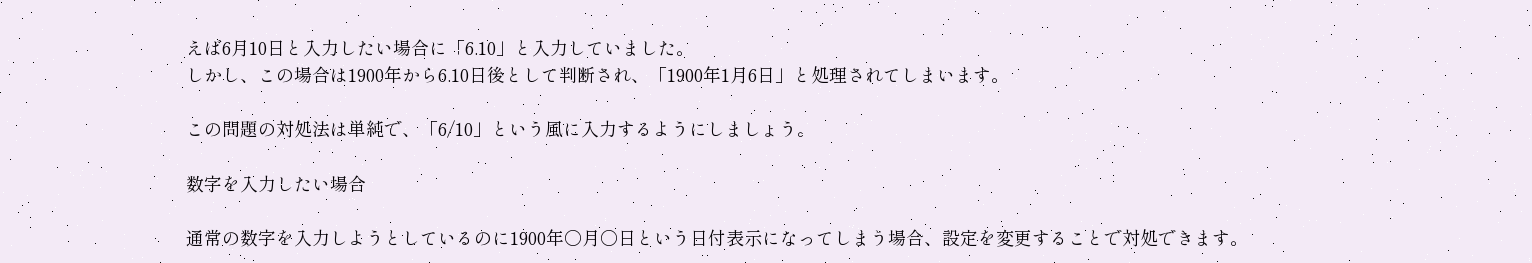えば6月10日と入力したい場合に「6.10」と入力していました。
しかし、この場合は1900年から6.10日後として判断され、「1900年1月6日」と処理されてしまいます。

この問題の対処法は単純で、「6/10」という風に入力するようにしましょう。

数字を入力したい場合

通常の数字を入力しようとしているのに1900年○月○日という日付表示になってしまう場合、設定を変更することで対処できます。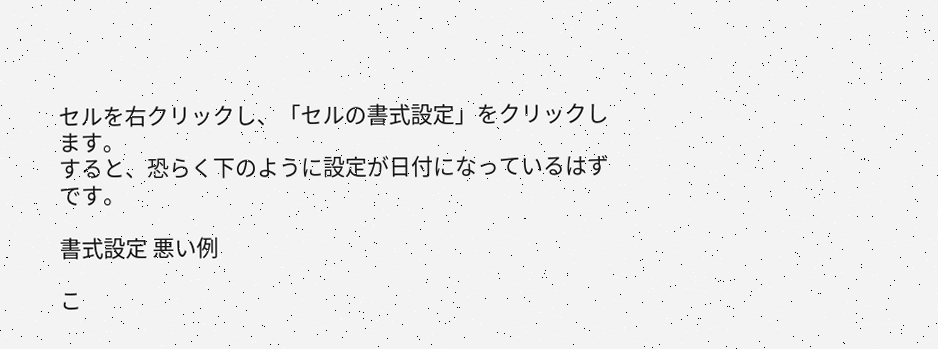セルを右クリックし、「セルの書式設定」をクリックします。
すると、恐らく下のように設定が日付になっているはずです。

書式設定 悪い例

こ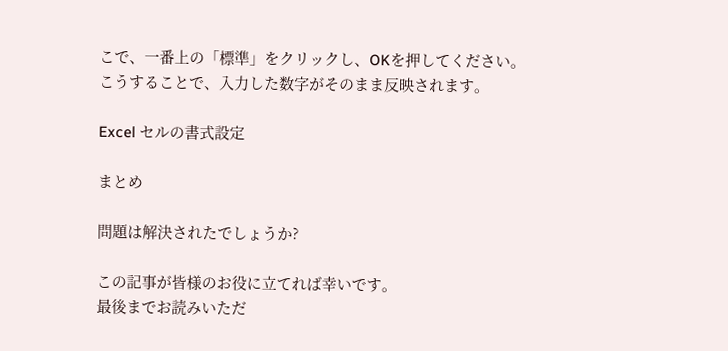こで、一番上の「標準」をクリックし、OKを押してください。
こうすることで、入力した数字がそのまま反映されます。

Excel セルの書式設定

まとめ

問題は解決されたでしょうか?

この記事が皆様のお役に立てれば幸いです。
最後までお読みいただ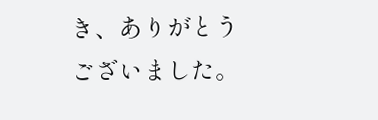き、ありがとうございました。